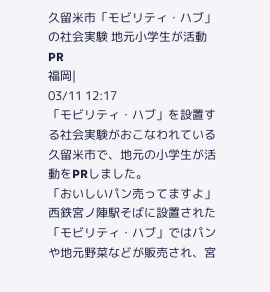久留米市「モビリティ・ハブ」の社会実験 地元小学生が活動PR
福岡|
03/11 12:17
「モビリティ・ハブ」を設置する社会実験がおこなわれている久留米市で、地元の小学生が活動をPRしました。
「おいしいパン売ってますよ」
西鉄宮ノ陣駅そばに設置された「モビリティ・ハブ」ではパンや地元野菜などが販売され、宮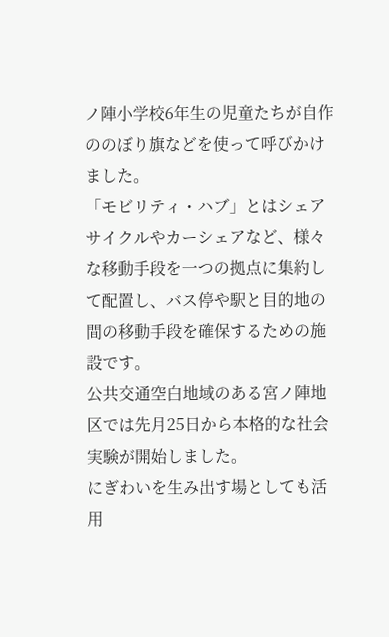ノ陣小学校6年生の児童たちが自作ののぼり旗などを使って呼びかけました。
「モビリティ・ハブ」とはシェアサイクルやカーシェアなど、様々な移動手段を一つの拠点に集約して配置し、バス停や駅と目的地の間の移動手段を確保するための施設です。
公共交通空白地域のある宮ノ陣地区では先月25日から本格的な社会実験が開始しました。
にぎわいを生み出す場としても活用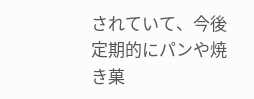されていて、今後定期的にパンや焼き菓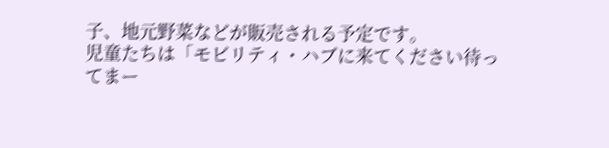子、地元野菜などが販売される予定です。
児童たちは「モビリティ・ハブに来てください待ってまー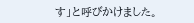す」と呼びかけました。